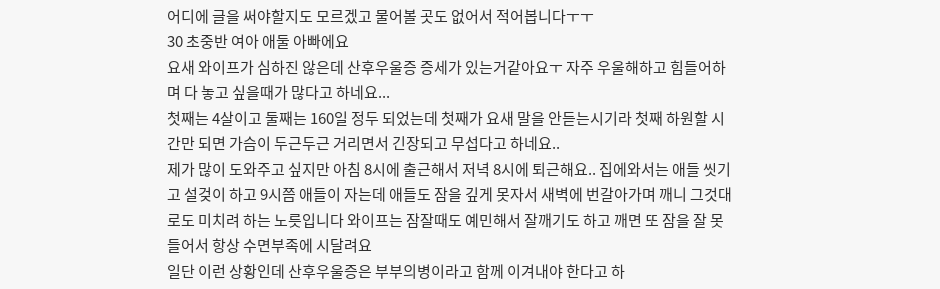어디에 글을 써야할지도 모르겠고 물어볼 곳도 없어서 적어봅니다ㅜㅜ
30 초중반 여아 애둘 아빠에요
요새 와이프가 심하진 않은데 산후우울증 증세가 있는거같아요ㅜ 자주 우울해하고 힘들어하며 다 놓고 싶을때가 많다고 하네요...
첫째는 4살이고 둘째는 160일 정두 되었는데 첫째가 요새 말을 안듣는시기라 첫째 하원할 시간만 되면 가슴이 두근두근 거리면서 긴장되고 무섭다고 하네요..
제가 많이 도와주고 싶지만 아침 8시에 출근해서 저녁 8시에 퇴근해요.. 집에와서는 애들 씻기고 설겆이 하고 9시쯤 애들이 자는데 애들도 잠을 깊게 못자서 새벽에 번갈아가며 깨니 그것대로도 미치려 하는 노릇입니다 와이프는 잠잘때도 예민해서 잘깨기도 하고 깨면 또 잠을 잘 못들어서 항상 수면부족에 시달려요
일단 이런 상황인데 산후우울증은 부부의병이라고 함께 이겨내야 한다고 하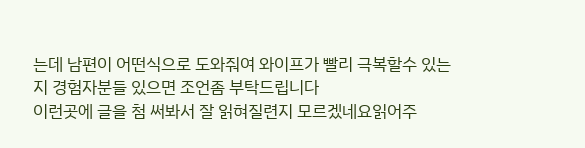는데 남편이 어떤식으로 도와줘여 와이프가 빨리 극복할수 있는지 경험자분들 있으면 조언좀 부탁드립니다
이런곳에 글을 첨 써봐서 잘 읽혀질련지 모르겠네요읽어주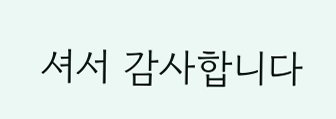셔서 감사합니다